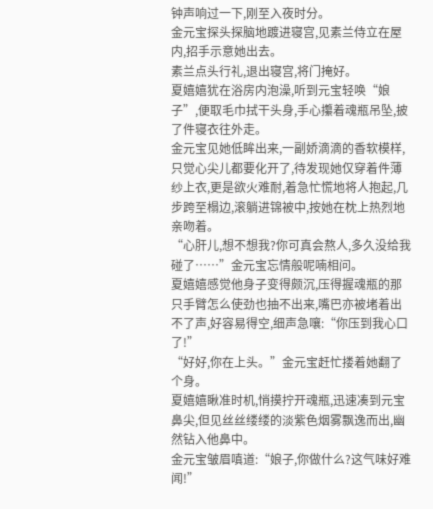钟声响过一下,刚至入夜时分。
金元宝探头探脑地踱进寝宫,见素兰侍立在屋内,招手示意她出去。
素兰点头行礼,退出寝宫,将门掩好。
夏嬉嬉犹在浴房内泡澡,听到元宝轻唤“娘子”,便取毛巾拭干头身,手心攥着魂瓶吊坠,披了件寝衣往外走。
金元宝见她低眸出来,一副娇滴滴的香软模样,只觉心尖儿都要化开了,待发现她仅穿着件薄纱上衣,更是欲火难耐,着急忙慌地将人抱起,几步跨至榻边,滚躺进锦被中,按她在枕上热烈地亲吻着。
“心肝儿,想不想我?你可真会熬人,多久没给我碰了……”金元宝忘情般呢喃相问。
夏嬉嬉感觉他身子变得颇沉,压得握魂瓶的那只手臂怎么使劲也抽不出来,嘴巴亦被堵着出不了声,好容易得空,细声急嚷:“你压到我心口了!”
“好好,你在上头。”金元宝赶忙搂着她翻了个身。
夏嬉嬉瞅准时机,悄摸拧开魂瓶,迅速凑到元宝鼻尖,但见丝丝缕缕的淡紫色烟雾飘逸而出,幽然钻入他鼻中。
金元宝皱眉嗔道:“娘子,你做什么?这气味好难闻!”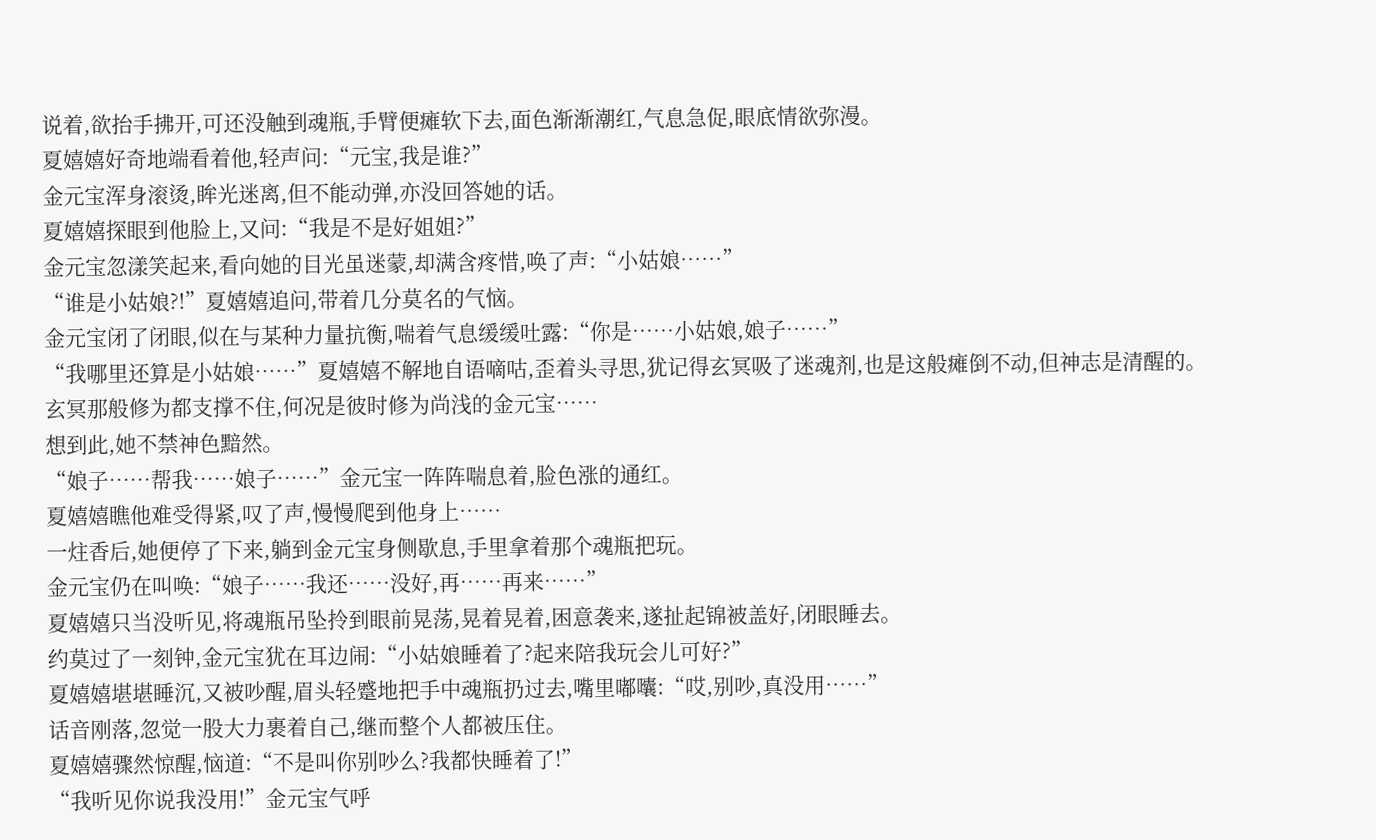说着,欲抬手拂开,可还没触到魂瓶,手臂便瘫软下去,面色渐渐潮红,气息急促,眼底情欲弥漫。
夏嬉嬉好奇地端看着他,轻声问:“元宝,我是谁?”
金元宝浑身滚烫,眸光迷离,但不能动弹,亦没回答她的话。
夏嬉嬉探眼到他脸上,又问:“我是不是好姐姐?”
金元宝忽漾笑起来,看向她的目光虽迷蒙,却满含疼惜,唤了声:“小姑娘……”
“谁是小姑娘?!”夏嬉嬉追问,带着几分莫名的气恼。
金元宝闭了闭眼,似在与某种力量抗衡,喘着气息缓缓吐露:“你是……小姑娘,娘子……”
“我哪里还算是小姑娘……”夏嬉嬉不解地自语嘀咕,歪着头寻思,犹记得玄冥吸了迷魂剂,也是这般瘫倒不动,但神志是清醒的。
玄冥那般修为都支撑不住,何况是彼时修为尚浅的金元宝……
想到此,她不禁神色黯然。
“娘子……帮我……娘子……”金元宝一阵阵喘息着,脸色涨的通红。
夏嬉嬉瞧他难受得紧,叹了声,慢慢爬到他身上……
一炷香后,她便停了下来,躺到金元宝身侧歇息,手里拿着那个魂瓶把玩。
金元宝仍在叫唤:“娘子……我还……没好,再……再来……”
夏嬉嬉只当没听见,将魂瓶吊坠拎到眼前晃荡,晃着晃着,困意袭来,遂扯起锦被盖好,闭眼睡去。
约莫过了一刻钟,金元宝犹在耳边闹:“小姑娘睡着了?起来陪我玩会儿可好?”
夏嬉嬉堪堪睡沉,又被吵醒,眉头轻蹙地把手中魂瓶扔过去,嘴里嘟囔:“哎,别吵,真没用……”
话音刚落,忽觉一股大力裹着自己,继而整个人都被压住。
夏嬉嬉骤然惊醒,恼道:“不是叫你别吵么?我都快睡着了!”
“我听见你说我没用!”金元宝气呼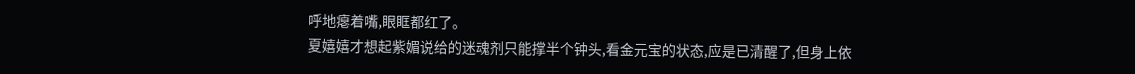呼地瘪着嘴,眼眶都红了。
夏嬉嬉才想起紫媚说给的迷魂剂只能撑半个钟头,看金元宝的状态,应是已清醒了,但身上依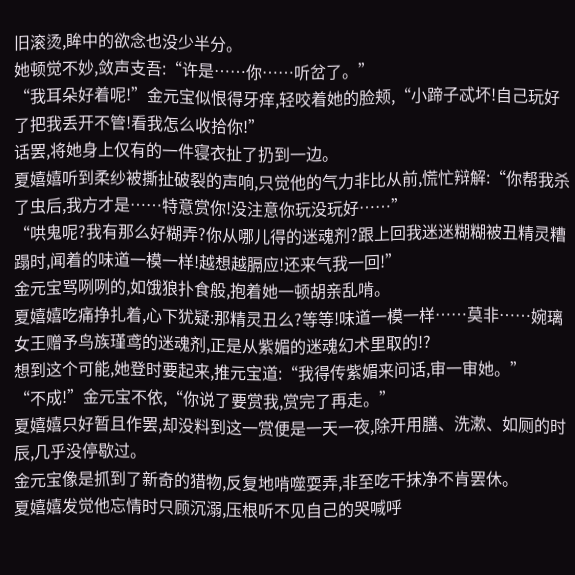旧滚烫,眸中的欲念也没少半分。
她顿觉不妙,敛声支吾:“许是……你……听岔了。”
“我耳朵好着呢!”金元宝似恨得牙痒,轻咬着她的脸颊,“小蹄子忒坏!自己玩好了把我丢开不管!看我怎么收拾你!”
话罢,将她身上仅有的一件寝衣扯了扔到一边。
夏嬉嬉听到柔纱被撕扯破裂的声响,只觉他的气力非比从前,慌忙辩解:“你帮我杀了虫后,我方才是……特意赏你!没注意你玩没玩好……”
“哄鬼呢?我有那么好糊弄?你从哪儿得的迷魂剂?跟上回我迷迷糊糊被丑精灵糟蹋时,闻着的味道一模一样!越想越膈应!还来气我一回!”
金元宝骂咧咧的,如饿狼扑食般,抱着她一顿胡亲乱啃。
夏嬉嬉吃痛挣扎着,心下犹疑:那精灵丑么?等等!味道一模一样……莫非……婉璃女王赠予鸟族瑾鸢的迷魂剂,正是从紫媚的迷魂幻术里取的!?
想到这个可能,她登时要起来,推元宝道:“我得传紫媚来问话,审一审她。”
“不成!”金元宝不依,“你说了要赏我,赏完了再走。”
夏嬉嬉只好暂且作罢,却没料到这一赏便是一天一夜,除开用膳、洗漱、如厕的时辰,几乎没停歇过。
金元宝像是抓到了新奇的猎物,反复地啃噬耍弄,非至吃干抹净不肯罢休。
夏嬉嬉发觉他忘情时只顾沉溺,压根听不见自己的哭喊呼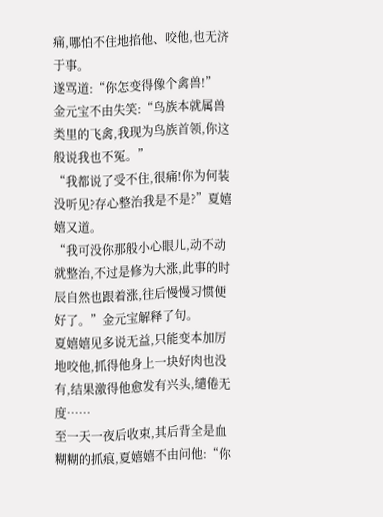痛,哪怕不住地掐他、咬他,也无济于事。
遂骂道:“你怎变得像个禽兽!”
金元宝不由失笑:“鸟族本就属兽类里的飞禽,我现为鸟族首领,你这般说我也不冤。”
“我都说了受不住,很痛!你为何装没听见?存心整治我是不是?”夏嬉嬉又道。
“我可没你那般小心眼儿,动不动就整治,不过是修为大涨,此事的时辰自然也跟着涨,往后慢慢习惯便好了。”金元宝解释了句。
夏嬉嬉见多说无益,只能变本加厉地咬他,抓得他身上一块好肉也没有,结果激得他愈发有兴头,缱倦无度……
至一天一夜后收束,其后背全是血糊糊的抓痕,夏嬉嬉不由问他:“你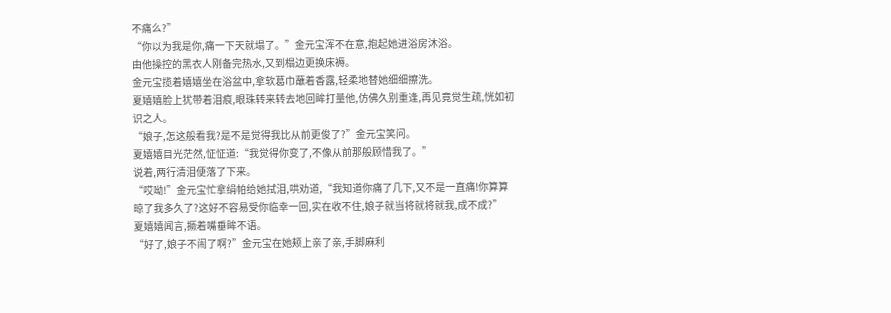不痛么?”
“你以为我是你,痛一下天就塌了。”金元宝浑不在意,抱起她进浴房沐浴。
由他操控的黑衣人刚备完热水,又到榻边更换床褥。
金元宝揽着嬉嬉坐在浴盆中,拿软葛巾蘸着香露,轻柔地替她细细擦洗。
夏嬉嬉脸上犹带着泪痕,眼珠转来转去地回眸打量他,仿佛久别重逢,再见竟觉生疏,恍如初识之人。
“娘子,怎这般看我?是不是觉得我比从前更俊了?”金元宝笑问。
夏嬉嬉目光茫然,怔怔道:“我觉得你变了,不像从前那般顾惜我了。”
说着,两行清泪便落了下来。
“哎呦!”金元宝忙拿绢帕给她拭泪,哄劝道,“我知道你痛了几下,又不是一直痛!你算算晾了我多久了?这好不容易受你临幸一回,实在收不住,娘子就当将就将就我,成不成?”
夏嬉嬉闻言,撅着嘴垂眸不语。
“好了,娘子不闹了啊?”金元宝在她颊上亲了亲,手脚麻利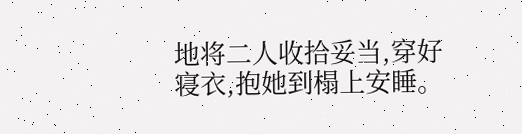地将二人收拾妥当,穿好寝衣,抱她到榻上安睡。